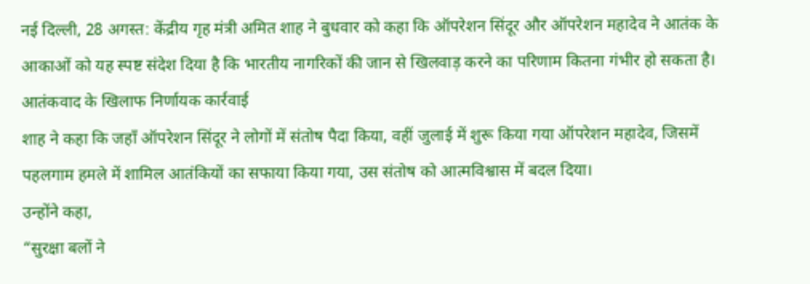नई दिल्ली, 28 अगस्त: केंद्रीय गृह मंत्री अमित शाह ने बुधवार को कहा कि ऑपरेशन सिंदूर और ऑपरेशन महादेव ने आतंक के आकाओं को यह स्पष्ट संदेश दिया है कि भारतीय नागरिकों की जान से खिलवाड़ करने का परिणाम कितना गंभीर हो सकता है।
आतंकवाद के खिलाफ निर्णायक कार्रवाई
शाह ने कहा कि जहाँ ऑपरेशन सिंदूर ने लोगों में संतोष पैदा किया, वहीं जुलाई में शुरू किया गया ऑपरेशन महादेव, जिसमें पहलगाम हमले में शामिल आतंकियों का सफाया किया गया, उस संतोष को आत्मविश्वास में बदल दिया।
उन्होंने कहा,
“सुरक्षा बलों ने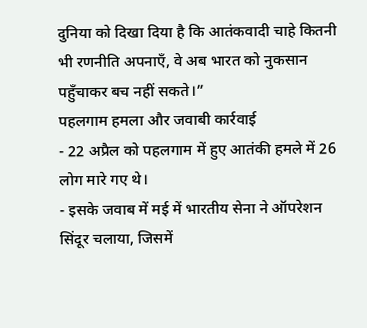दुनिया को दिखा दिया है कि आतंकवादी चाहे कितनी भी रणनीति अपनाएँ, वे अब भारत को नुकसान पहुँचाकर बच नहीं सकते।”
पहलगाम हमला और जवाबी कार्रवाई
- 22 अप्रैल को पहलगाम में हुए आतंकी हमले में 26 लोग मारे गए थे।
- इसके जवाब में मई में भारतीय सेना ने ऑपरेशन सिंदूर चलाया, जिसमें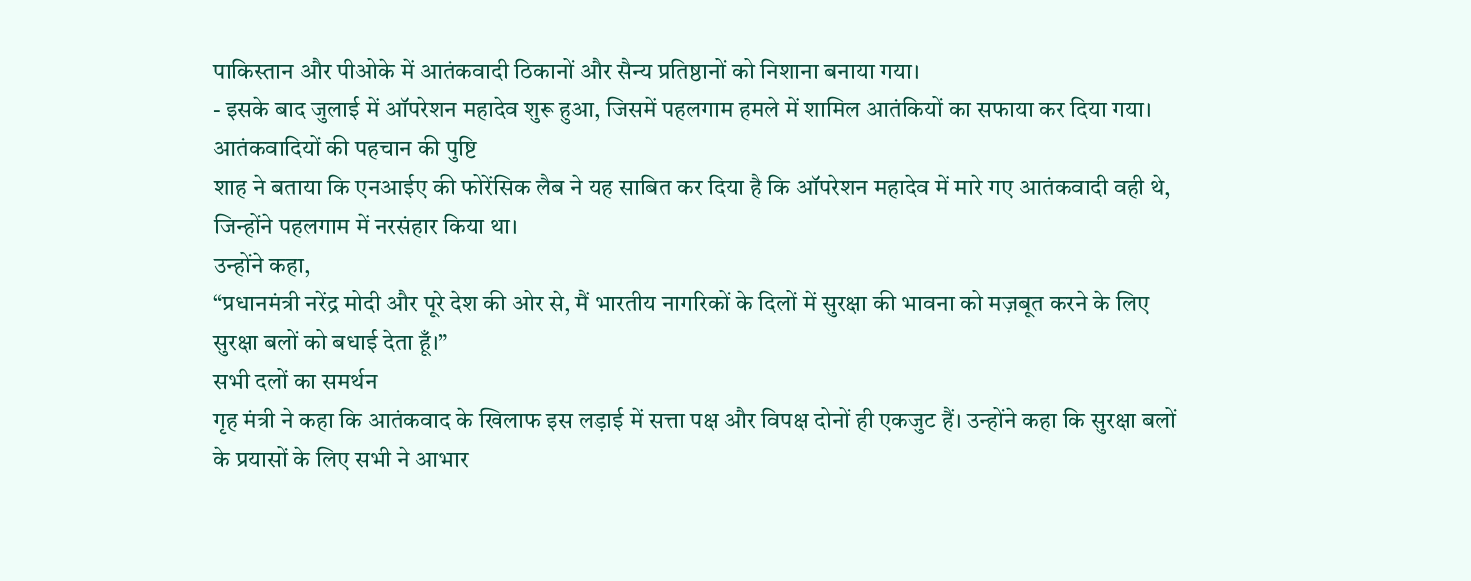पाकिस्तान और पीओके में आतंकवादी ठिकानों और सैन्य प्रतिष्ठानों को निशाना बनाया गया।
- इसके बाद जुलाई में ऑपरेशन महादेव शुरू हुआ, जिसमें पहलगाम हमले में शामिल आतंकियों का सफाया कर दिया गया।
आतंकवादियों की पहचान की पुष्टि
शाह ने बताया कि एनआईए की फोरेंसिक लैब ने यह साबित कर दिया है कि ऑपरेशन महादेव में मारे गए आतंकवादी वही थे, जिन्होंने पहलगाम में नरसंहार किया था।
उन्होंने कहा,
“प्रधानमंत्री नरेंद्र मोदी और पूरे देश की ओर से, मैं भारतीय नागरिकों के दिलों में सुरक्षा की भावना को मज़बूत करने के लिए सुरक्षा बलों को बधाई देता हूँ।”
सभी दलों का समर्थन
गृह मंत्री ने कहा कि आतंकवाद के खिलाफ इस लड़ाई में सत्ता पक्ष और विपक्ष दोनों ही एकजुट हैं। उन्होंने कहा कि सुरक्षा बलों के प्रयासों के लिए सभी ने आभार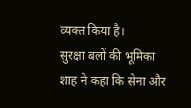व्यक्त किया है।
सुरक्षा बलों की भूमिका
शाह ने कहा कि सेना और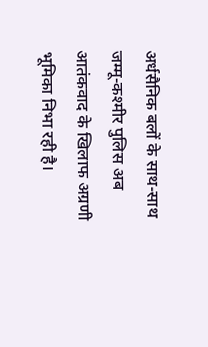अर्धसैनिक बलों के साथ-साथ जम्मू-कश्मीर पुलिस अब आतंकवाद के खिलाफ अग्रणी भूमिका निभा रही है।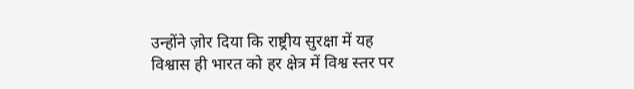उन्होंने ज़ोर दिया कि राष्ट्रीय सुरक्षा में यह विश्वास ही भारत को हर क्षेत्र में विश्व स्तर पर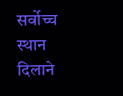सर्वोच्च स्थान दिलाने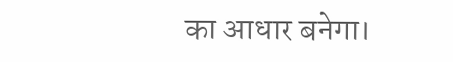का आधार बनेगा।